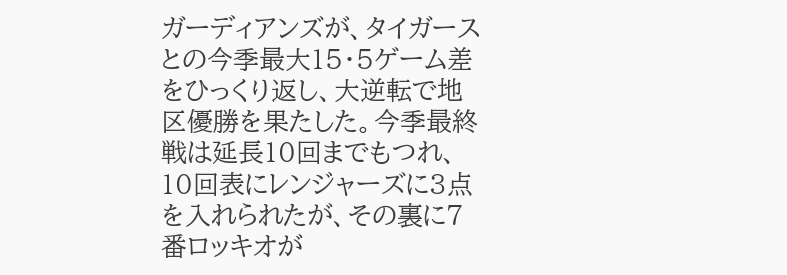ガーディアンズが、タイガースとの今季最大15・5ゲーム差をひっくり返し、大逆転で地区優勝を果たした。今季最終戦は延長10回までもつれ、10回表にレンジャーズに3点を入れられたが、その裏に7番ロッキオが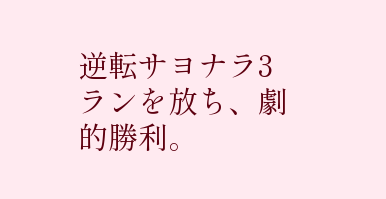逆転サヨナラ3ランを放ち、劇的勝利。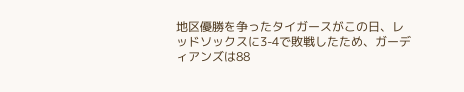地区優勝を争ったタイガースがこの日、レッドソックスに3-4で敗戦したため、ガーディアンズは88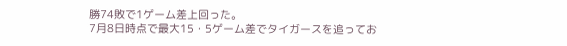勝74敗で1ゲーム差上回った。
7月8日時点で最大15・5ゲーム差でタイガースを追ってお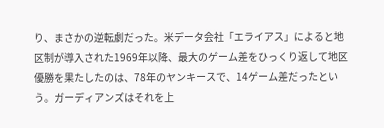り、まさかの逆転劇だった。米データ会社「エライアス」によると地区制が導入された1969年以降、最大のゲーム差をひっくり返して地区優勝を果たしたのは、78年のヤンキースで、14ゲーム差だったという。ガーディアンズはそれを上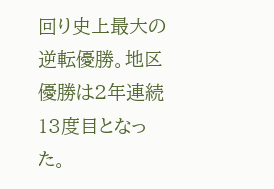回り史上最大の逆転優勝。地区優勝は2年連続13度目となった。